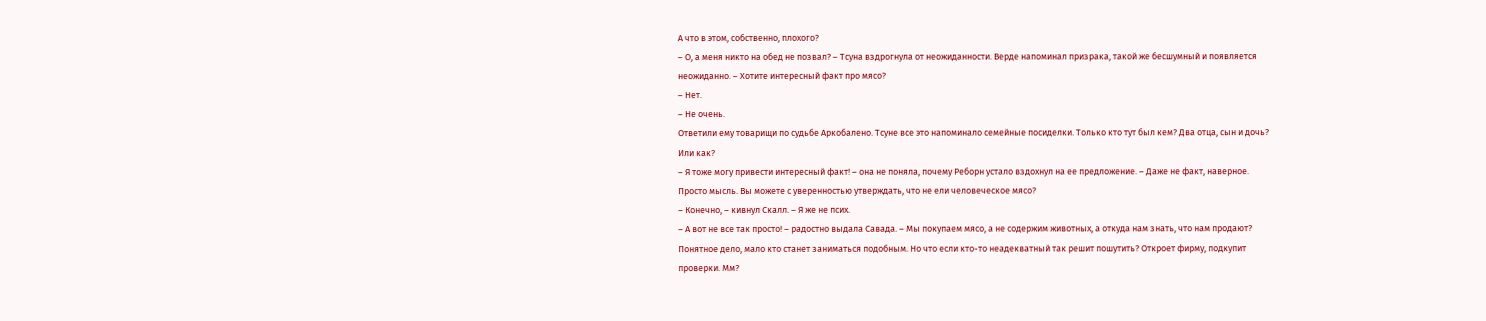А что в этом, собственно, плохого?
– О, а меня никто на обед не позвал? – Тсуна вздрогнула от неожиданности. Верде напоминал призрака, такой же бесшумный и появляется неожиданно. – Хотите интересный факт про мясо?
– Нет.
– Не очень.
Ответили ему товарищи по судьбе Аркобалено. Тсуне все это напоминало семейные посиделки. Только кто тут был кем? Два отца, сын и дочь? Или как?
– Я тоже могу привести интересный факт! – она не поняла, почему Реборн устало вздохнул на ее предложение. – Даже не факт, наверное. Просто мысль. Вы можете с уверенностью утверждать, что не ели человеческое мясо?
– Конечно, – кивнул Скалл. – Я же не псих.
– А вот не все так просто! – радостно выдала Савада. – Мы покупаем мясо, а не содержим животных, а откуда нам знать, что нам продают? Понятное дело, мало кто станет заниматься подобным. Но что если кто-то неадекватный так решит пошутить? Откроет фирму, подкупит проверки. Мм?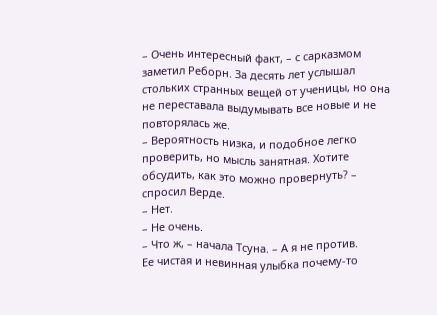– Очень интересный факт, – с сарказмом заметил Реборн. За десять лет услышал стольких странных вещей от ученицы, но она не переставала выдумывать все новые и не повторялась же.
– Вероятность низка, и подобное легко проверить, но мысль занятная. Хотите обсудить, как это можно провернуть? – спросил Верде.
– Нет.
– Не очень.
– Что ж, – начала Тсуна. – А я не против.
Ее чистая и невинная улыбка почему-то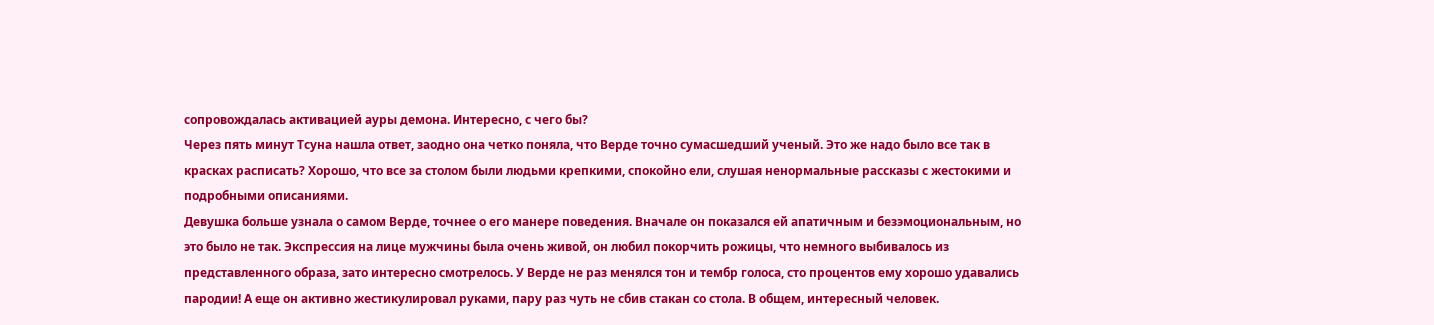сопровождалась активацией ауры демона. Интересно, с чего бы?
Через пять минут Тсуна нашла ответ, заодно она четко поняла, что Верде точно сумасшедший ученый. Это же надо было все так в красках расписать? Хорошо, что все за столом были людьми крепкими, спокойно ели, слушая ненормальные рассказы с жестокими и подробными описаниями.
Девушка больше узнала о самом Верде, точнее о его манере поведения. Вначале он показался ей апатичным и безэмоциональным, но это было не так. Экспрессия на лице мужчины была очень живой, он любил покорчить рожицы, что немного выбивалось из представленного образа, зато интересно смотрелось. У Верде не раз менялся тон и тембр голоса, сто процентов ему хорошо удавались пародии! А еще он активно жестикулировал руками, пару раз чуть не сбив стакан со стола. В общем, интересный человек.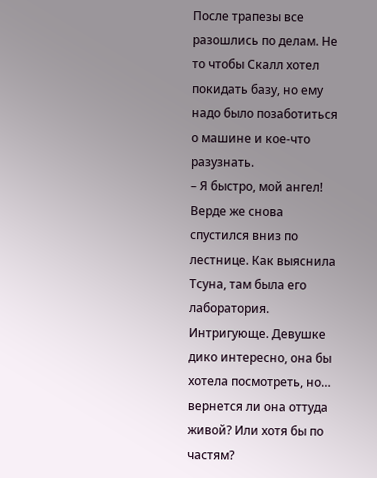После трапезы все разошлись по делам. Не то чтобы Скалл хотел покидать базу, но ему надо было позаботиться о машине и кое-что разузнать.
– Я быстро, мой ангел!
Верде же снова спустился вниз по лестнице. Как выяснила Тсуна, там была его лаборатория. Интригующе. Девушке дико интересно, она бы хотела посмотреть, но… вернется ли она оттуда живой? Или хотя бы по частям?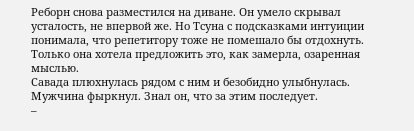Реборн снова разместился на диване. Он умело скрывал усталость, не впервой же. Но Тсуна с подсказками интуиции понимала, что репетитору тоже не помешало бы отдохнуть. Только она хотела предложить это, как замерла, озаренная мыслью.
Савада плюхнулась рядом с ним и безобидно улыбнулась. Мужчина фыркнул. Знал он, что за этим последует.
–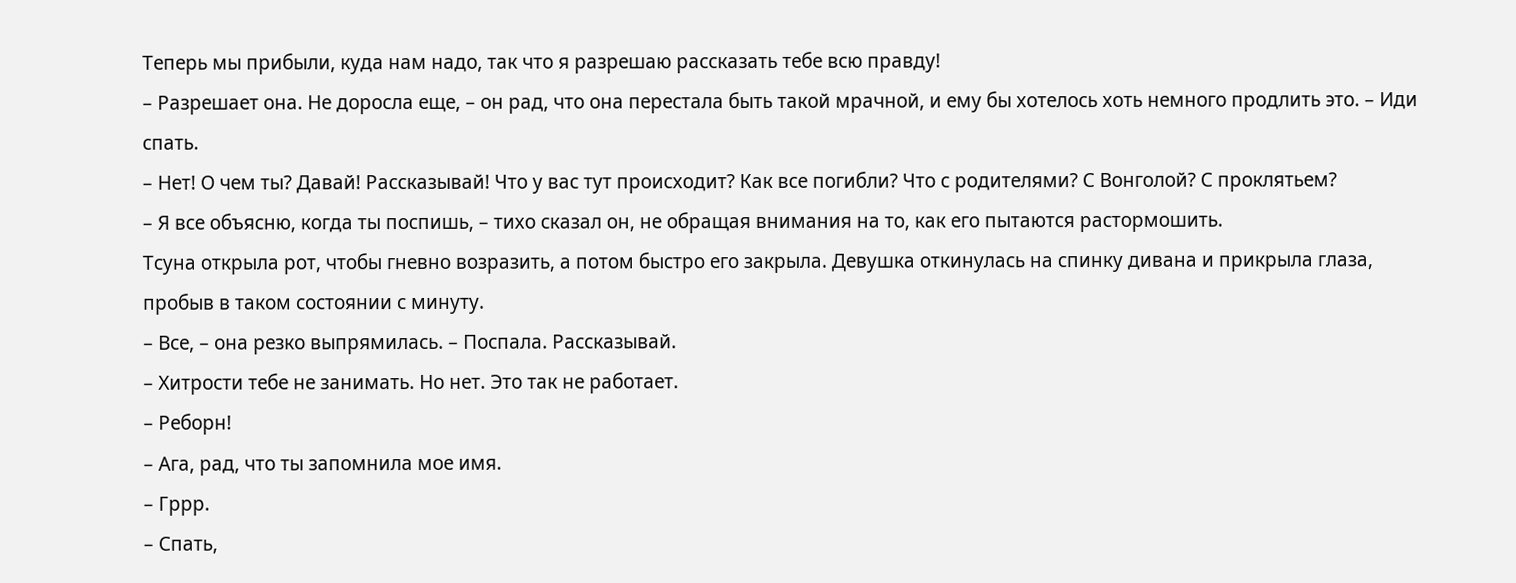Теперь мы прибыли, куда нам надо, так что я разрешаю рассказать тебе всю правду!
– Разрешает она. Не доросла еще, – он рад, что она перестала быть такой мрачной, и ему бы хотелось хоть немного продлить это. – Иди спать.
– Нет! О чем ты? Давай! Рассказывай! Что у вас тут происходит? Как все погибли? Что с родителями? С Вонголой? С проклятьем?
– Я все объясню, когда ты поспишь, – тихо сказал он, не обращая внимания на то, как его пытаются растормошить.
Тсуна открыла рот, чтобы гневно возразить, а потом быстро его закрыла. Девушка откинулась на спинку дивана и прикрыла глаза, пробыв в таком состоянии с минуту.
– Все, – она резко выпрямилась. – Поспала. Рассказывай.
– Хитрости тебе не занимать. Но нет. Это так не работает.
– Реборн!
– Ага, рад, что ты запомнила мое имя.
– Гррр.
– Спать,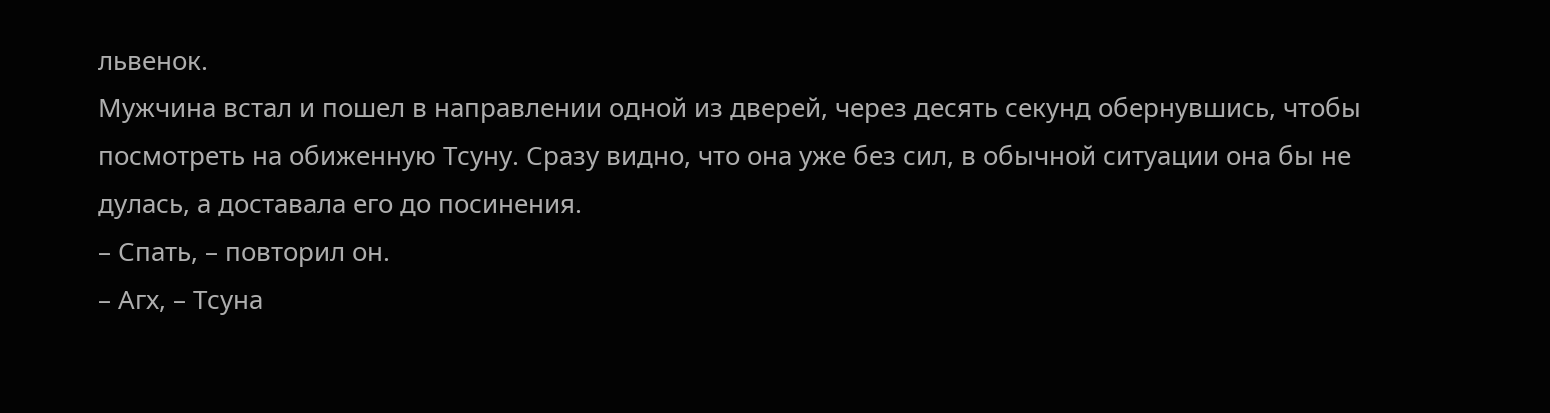львенок.
Мужчина встал и пошел в направлении одной из дверей, через десять секунд обернувшись, чтобы посмотреть на обиженную Тсуну. Сразу видно, что она уже без сил, в обычной ситуации она бы не дулась, а доставала его до посинения.
– Спать, – повторил он.
– Агх, – Тсуна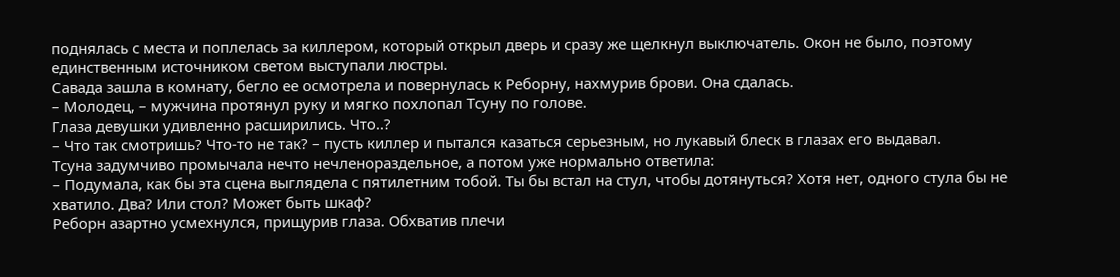поднялась с места и поплелась за киллером, который открыл дверь и сразу же щелкнул выключатель. Окон не было, поэтому единственным источником светом выступали люстры.
Савада зашла в комнату, бегло ее осмотрела и повернулась к Реборну, нахмурив брови. Она сдалась.
– Молодец, – мужчина протянул руку и мягко похлопал Тсуну по голове.
Глаза девушки удивленно расширились. Что..?
– Что так смотришь? Что-то не так? – пусть киллер и пытался казаться серьезным, но лукавый блеск в глазах его выдавал.
Тсуна задумчиво промычала нечто нечленораздельное, а потом уже нормально ответила:
– Подумала, как бы эта сцена выглядела с пятилетним тобой. Ты бы встал на стул, чтобы дотянуться? Хотя нет, одного стула бы не хватило. Два? Или стол? Может быть шкаф?
Реборн азартно усмехнулся, прищурив глаза. Обхватив плечи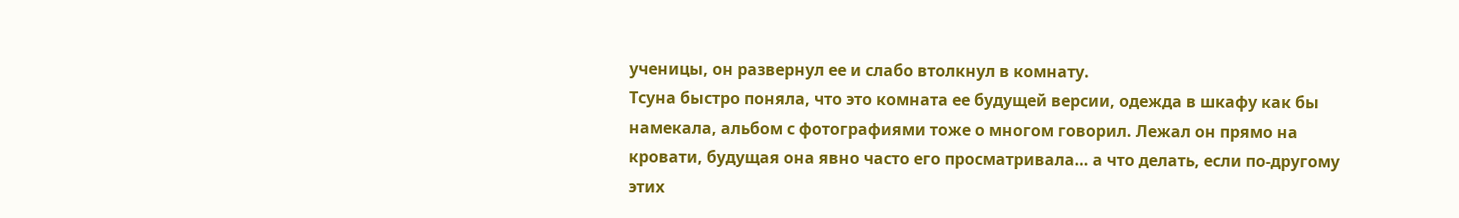ученицы, он развернул ее и слабо втолкнул в комнату.
Тсуна быстро поняла, что это комната ее будущей версии, одежда в шкафу как бы намекала, альбом с фотографиями тоже о многом говорил. Лежал он прямо на кровати, будущая она явно часто его просматривала… а что делать, если по-другому этих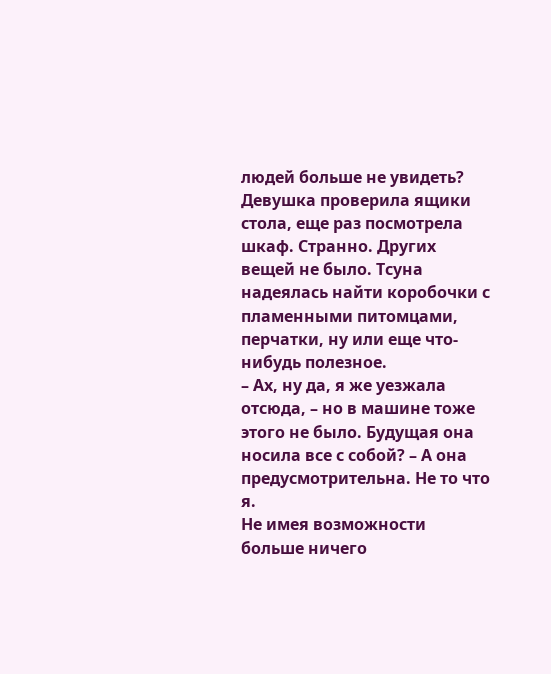людей больше не увидеть?
Девушка проверила ящики стола, еще раз посмотрела шкаф. Странно. Других вещей не было. Тсуна надеялась найти коробочки с пламенными питомцами, перчатки, ну или еще что-нибудь полезное.
– Ах, ну да, я же уезжала отсюда, – но в машине тоже этого не было. Будущая она носила все с собой? – А она предусмотрительна. Не то что я.
Не имея возможности больше ничего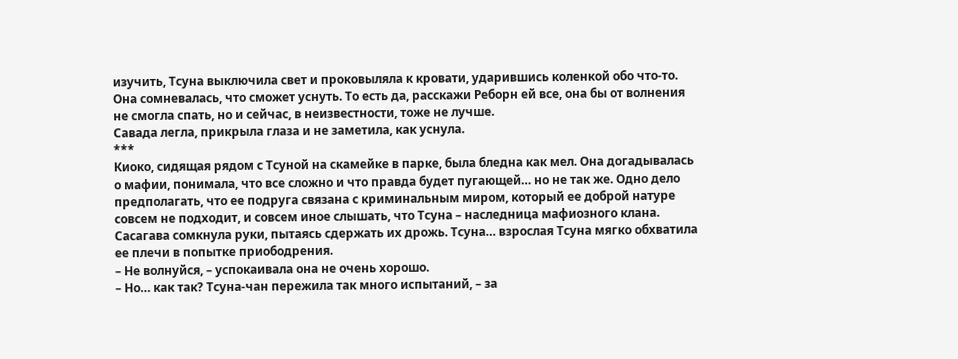изучить, Тсуна выключила свет и проковыляла к кровати, ударившись коленкой обо что-то. Она сомневалась, что сможет уснуть. То есть да, расскажи Реборн ей все, она бы от волнения не смогла спать, но и сейчас, в неизвестности, тоже не лучше.
Савада легла, прикрыла глаза и не заметила, как уснула.
***
Киоко, сидящая рядом с Тсуной на скамейке в парке, была бледна как мел. Она догадывалась о мафии, понимала, что все сложно и что правда будет пугающей… но не так же. Одно дело предполагать, что ее подруга связана с криминальным миром, который ее доброй натуре совсем не подходит, и совсем иное слышать, что Тсуна – наследница мафиозного клана.
Сасагава сомкнула руки, пытаясь сдержать их дрожь. Тсуна… взрослая Тсуна мягко обхватила ее плечи в попытке приободрения.
– Не волнуйся, – успокаивала она не очень хорошо.
– Но… как так? Тсуна-чан пережила так много испытаний, – за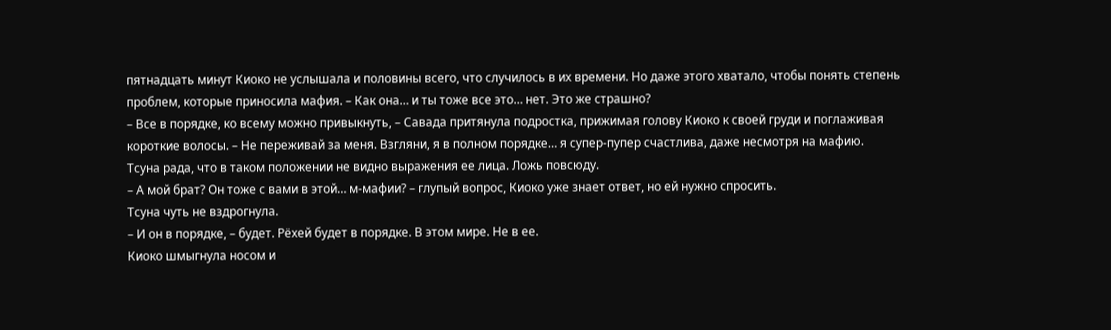пятнадцать минут Киоко не услышала и половины всего, что случилось в их времени. Но даже этого хватало, чтобы понять степень проблем, которые приносила мафия. – Как она… и ты тоже все это… нет. Это же страшно?
– Все в порядке, ко всему можно привыкнуть, – Савада притянула подростка, прижимая голову Киоко к своей груди и поглаживая короткие волосы. – Не переживай за меня. Взгляни, я в полном порядке… я супер-пупер счастлива, даже несмотря на мафию.
Тсуна рада, что в таком положении не видно выражения ее лица. Ложь повсюду.
– А мой брат? Он тоже с вами в этой… м-мафии? – глупый вопрос, Киоко уже знает ответ, но ей нужно спросить.
Тсуна чуть не вздрогнула.
– И он в порядке, – будет. Рёхей будет в порядке. В этом мире. Не в ее.
Киоко шмыгнула носом и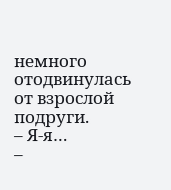немного отодвинулась от взрослой подруги.
– Я-я…
–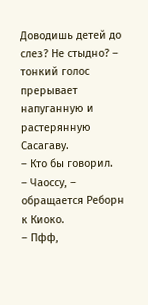Доводишь детей до слез? Не стыдно? – тонкий голос прерывает напуганную и растерянную Сасагаву.
– Кто бы говорил.
– Чаоссу, – обращается Реборн к Киоко.
– Пфф,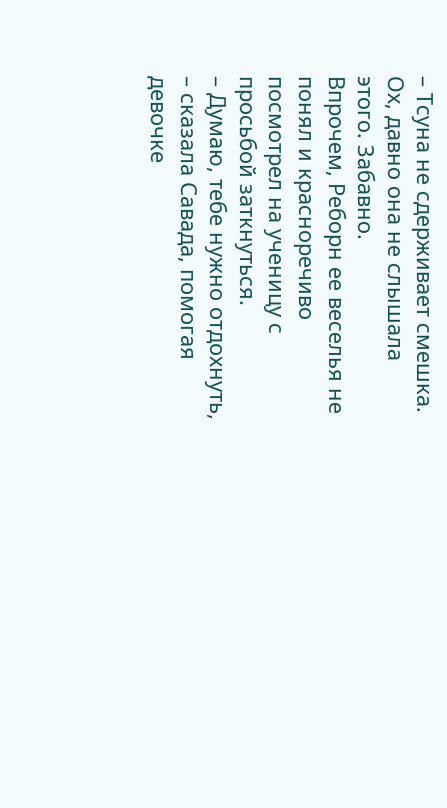– Тсуна не сдерживает смешка. Ох, давно она не слышала этого. Забавно.
Впрочем, Реборн ее веселья не понял и красноречиво посмотрел на ученицу с просьбой заткнуться.
– Думаю, тебе нужно отдохнуть, – сказала Савада, помогая девочке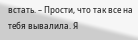встать. – Прости, что так все на тебя вывалила. Я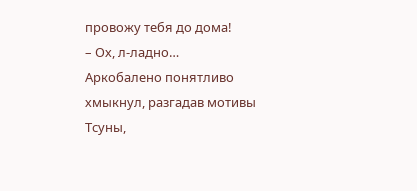провожу тебя до дома!
– Ох, л-ладно…
Аркобалено понятливо хмыкнул, разгадав мотивы Тсуны,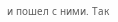и пошел с ними. Так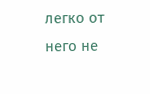легко от него не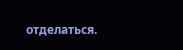отделаться.